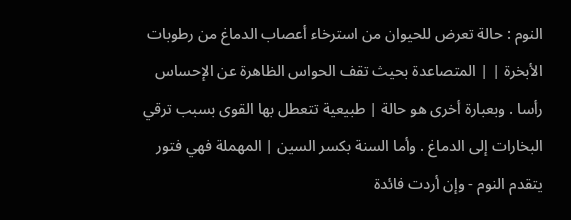النوم : حالة تعرض للحيوان من استرخاء أعصاب الدماغ من رطوبات الأبخرة | | المتصاعدة بحيث تقف الحواس الظاهرة عن الإحساس رأسا . وبعبارة أخرى هو حالة | طبيعية تتعطل بها القوى بسبب ترقي البخارات إلى الدماغ . وأما السنة بكسر السين | المهملة فهي فتور يتقدم النوم - وإن أردت فائدة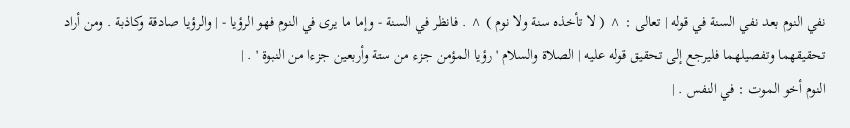نفي النوم بعد نفي السنة في قوله | تعالى : ^ ( لا تأخذه سنة ولا نوم ) ^ . فانظر في السنة - وإما ما يرى في النوم فهو الرؤيا - | والرؤيا صادقة وكاذبة . ومن أراد تحقيقهما وتفصيلهما فليرجع إلى تحقيق قوله عليه | الصلاة والسلام ' رؤيا المؤمن جزء من ستة وأربعين جزءا من النبوة ' . |
النوم أخو الموت : في النفس . |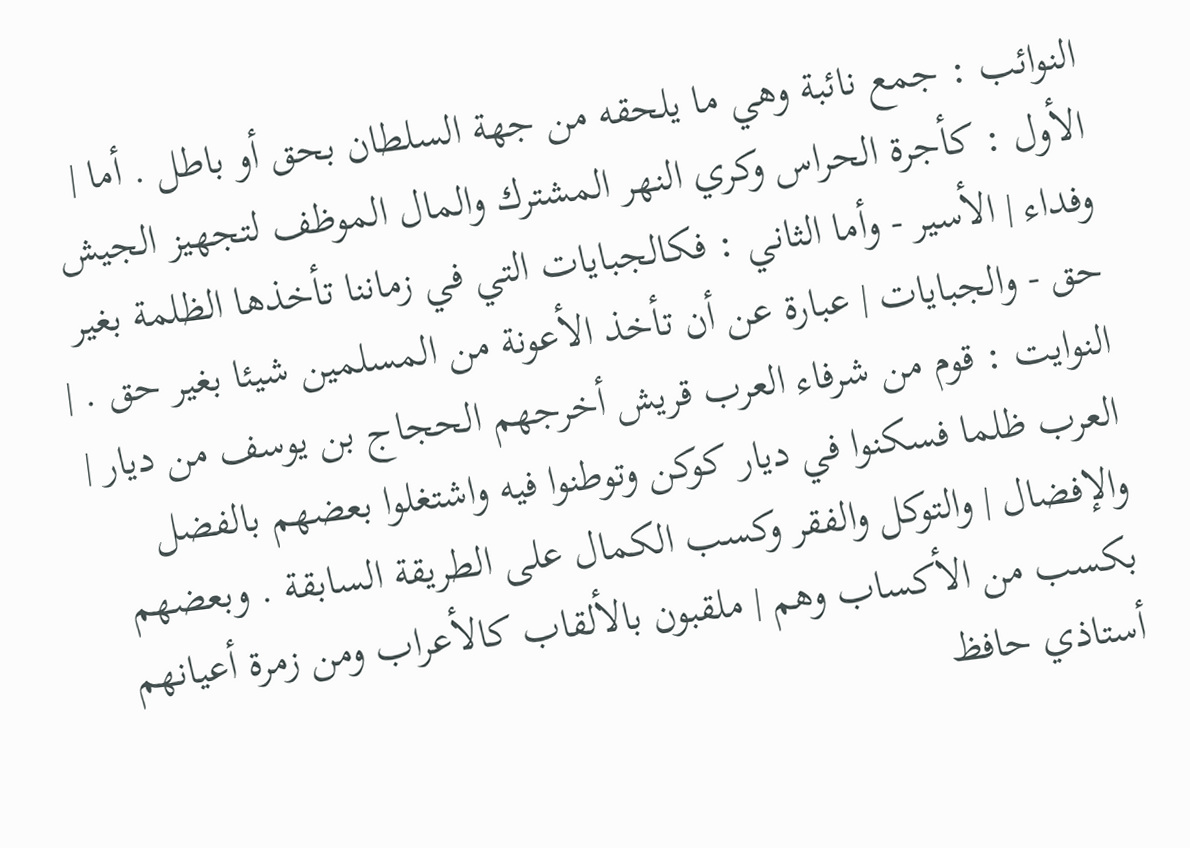النوائب : جمع نائبة وهي ما يلحقه من جهة السلطان بحق أو باطل . أما | الأول : كأجرة الحراس وكري النهر المشترك والمال الموظف لتجهيز الجيش وفداء | الأسير - وأما الثاني : فكالجبايات التي في زماننا تأخذها الظلمة بغير حق - والجبايات | عبارة عن أن تأخذ الأعونة من المسلمين شيئا بغير حق . |
النوايت : قوم من شرفاء العرب قريش أخرجهم الحجاج بن يوسف من ديار | العرب ظلما فسكنوا في ديار كوكن وتوطنوا فيه واشتغلوا بعضهم بالفضل والإفضال | والتوكل والفقر وكسب الكمال على الطريقة السابقة . وبعضهم بكسب من الأكساب وهم | ملقبون بالألقاب كالأعراب ومن زمرة أعيانهم أستاذي حافظ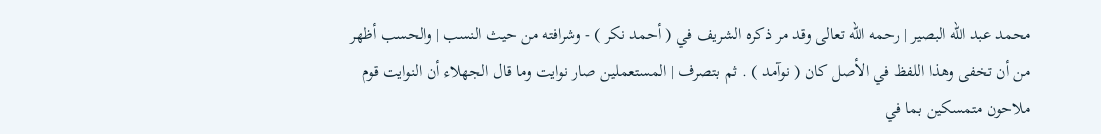محمد عبد الله البصير | رحمه الله تعالى وقد مر ذكره الشريف في ( أحمد نكر ) - وشرافته من حيث النسب | والحسب أظهر من أن تخفى وهذا اللفظ في الأصل كان ( نوآمد ) . ثم بتصرف | المستعملين صار نوايت وما قال الجهلاء أن النوايت قوم ملاحون متمسكين بما في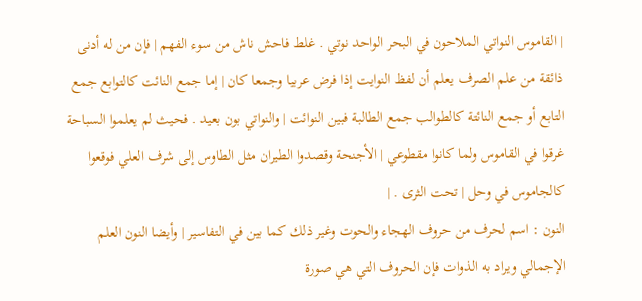| القاموس النواتي الملاحون في البحر الواحد نوتي . غلط فاحش ناش من سوء الفهم | فإن من له أدنى ذائقة من علم الصرف يعلم أن لفظ النوايت إذا فرض عربيا وجمعا كان | إما جمع النائت كالتوابع جمع التابع أو جمع النائتة كالطوالب جمع الطالبة فبين النوائت | والنواتي بون بعيد . فحيث لم يعلموا السباحة غرقوا في القاموس ولما كانوا مقطوعي | الأجنحة وقصدوا الطيران مثل الطاوس إلى شرف العلي فوقعوا كالجاموس في وحل | تحت الثرى . |
النون : اسم لحرف من حروف الهجاء والحوت وغير ذلك كما بين في التفاسير | وأيضا النون العلم الإجمالي ويراد به الذوات فإن الحروف التي هي صورة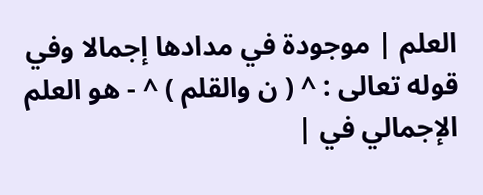العلم | موجودة في مدادها إجمالا وفي قوله تعالى : ^ ( ن والقلم ) ^ - هو العلم الإجمالي في |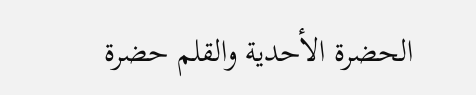الحضرة الأحدية والقلم حضرة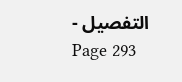التفصيل -
Page 293